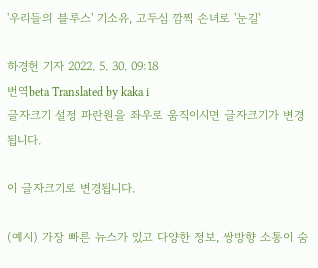'우리들의 블루스' 기소유, 고두심 깜찍 손녀로 '눈길'

하경헌 기자 2022. 5. 30. 09:18
번역beta Translated by kaka i
글자크기 설정 파란원을 좌우로 움직이시면 글자크기가 변경 됩니다.

이 글자크기로 변경됩니다.

(예시) 가장 빠른 뉴스가 있고 다양한 정보, 쌍방향 소통이 숨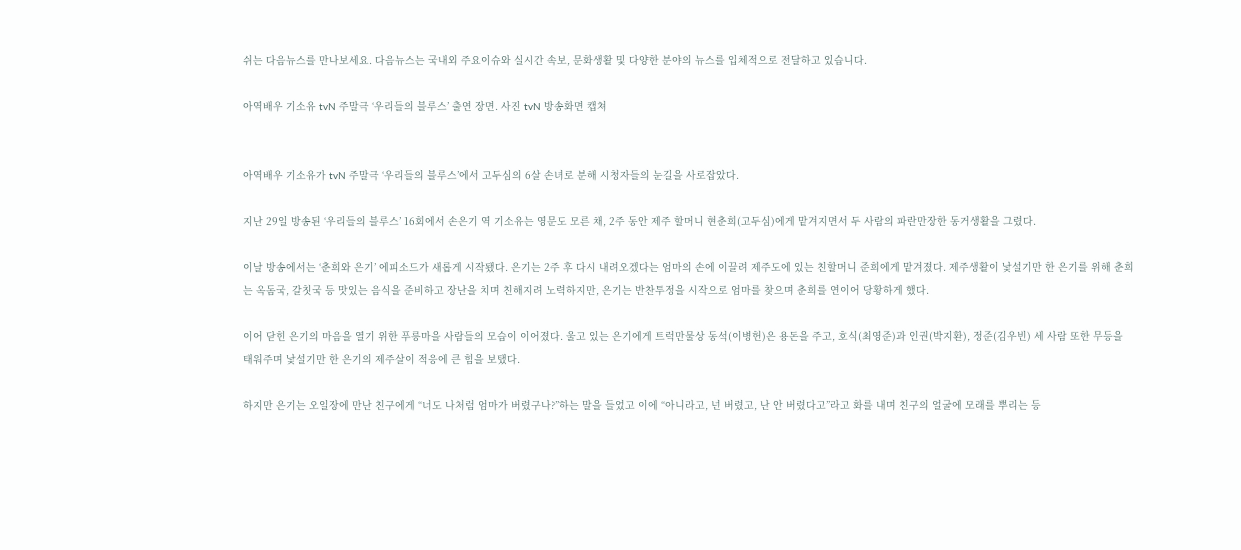쉬는 다음뉴스를 만나보세요. 다음뉴스는 국내외 주요이슈와 실시간 속보, 문화생활 및 다양한 분야의 뉴스를 입체적으로 전달하고 있습니다.

아역배우 기소유 tvN 주말극 ‘우리들의 블루스’ 출연 장면. 사진 tvN 방송화면 캡쳐


아역배우 기소유가 tvN 주말극 ‘우리들의 블루스’에서 고두심의 6살 손녀로 분해 시청자들의 눈길을 사로잡았다.

지난 29일 방송된 ‘우리들의 블루스’ 16회에서 손은기 역 기소유는 영문도 모른 채, 2주 동안 제주 할머니 현춘희(고두심)에게 맡겨지면서 두 사람의 파란만장한 동거생활을 그렸다.

이날 방송에서는 ‘춘희와 은기’ 에피소드가 새롭게 시작됐다. 은기는 2주 후 다시 내려오겠다는 엄마의 손에 이끌려 제주도에 있는 친할머니 준희에게 맡겨졌다. 제주생활이 낯설기만 한 은기를 위해 춘희는 옥돔국, 갈칫국 등 맛있는 음식을 준비하고 장난을 치며 친해지려 노력하지만, 은기는 반찬투정을 시작으로 엄마를 찾으며 춘희를 연이어 당황하게 했다.

이어 닫힌 은기의 마음을 열기 위한 푸릉마을 사람들의 모습이 이어졌다. 울고 있는 은기에게 트럭만물상 동석(이병헌)은 용돈을 주고, 호식(최영준)과 인권(박지환), 정준(김우빈) 세 사람 또한 무등을 태워주며 낯설기만 한 은기의 제주살이 적응에 큰 힘을 보탰다.

하지만 은기는 오일장에 만난 친구에게 “너도 나처럼 엄마가 버렸구나?”하는 말을 들었고 이에 “아니라고, 넌 버렸고, 난 안 버렸다고”라고 화를 내며 친구의 얼굴에 모래를 뿌리는 등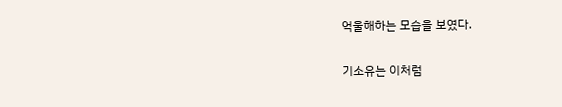억울해하는 모습을 보였다.

기소유는 이처럼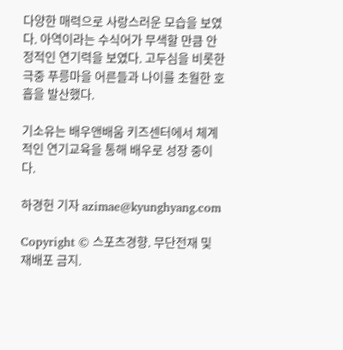다양한 매력으로 사랑스러운 모습을 보였다. 아역이라는 수식어가 무색할 만큼 안정적인 연기력을 보였다. 고두심을 비롯한 극중 푸릉마을 어른들과 나이를 초월한 호흡을 발산했다.

기소유는 배우앤배움 키즈센터에서 체계적인 연기교육을 통해 배우로 성장 중이다.

하경헌 기자 azimae@kyunghyang.com

Copyright © 스포츠경향. 무단전재 및 재배포 금지.